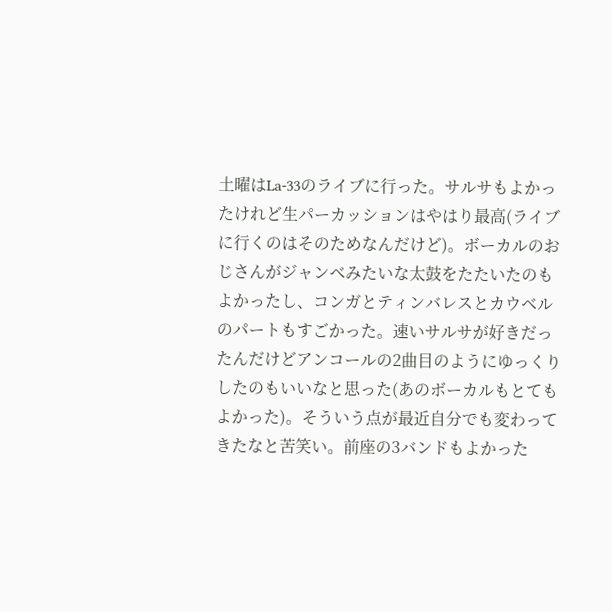土曜はLa-33のライブに行った。サルサもよかったけれど生パーカッションはやはり最高(ライブに行くのはそのためなんだけど)。ボーカルのおじさんがジャンベみたいな太鼓をたたいたのもよかったし、コンガとティンバレスとカウベルのパートもすごかった。速いサルサが好きだったんだけどアンコールの2曲目のようにゆっくりしたのもいいなと思った(あのボーカルもとてもよかった)。そういう点が最近自分でも変わってきたなと苦笑い。前座の3バンドもよかった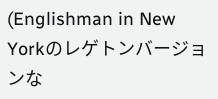(Englishman in New Yorkのレゲトンバージョンな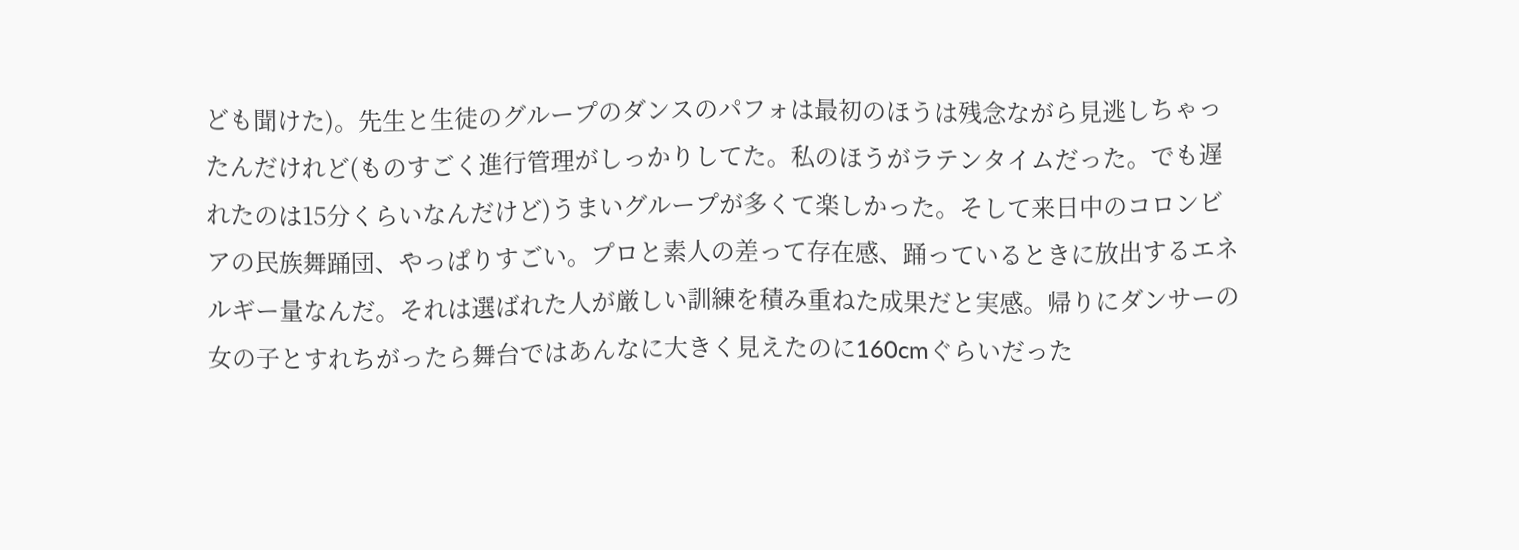ども聞けた)。先生と生徒のグループのダンスのパフォは最初のほうは残念ながら見逃しちゃったんだけれど(ものすごく進行管理がしっかりしてた。私のほうがラテンタイムだった。でも遅れたのは15分くらいなんだけど)うまいグループが多くて楽しかった。そして来日中のコロンビアの民族舞踊団、やっぱりすごい。プロと素人の差って存在感、踊っているときに放出するエネルギー量なんだ。それは選ばれた人が厳しい訓練を積み重ねた成果だと実感。帰りにダンサーの女の子とすれちがったら舞台ではあんなに大きく見えたのに160cmぐらいだった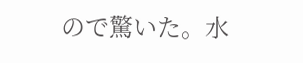ので驚いた。水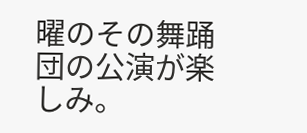曜のその舞踊団の公演が楽しみ。